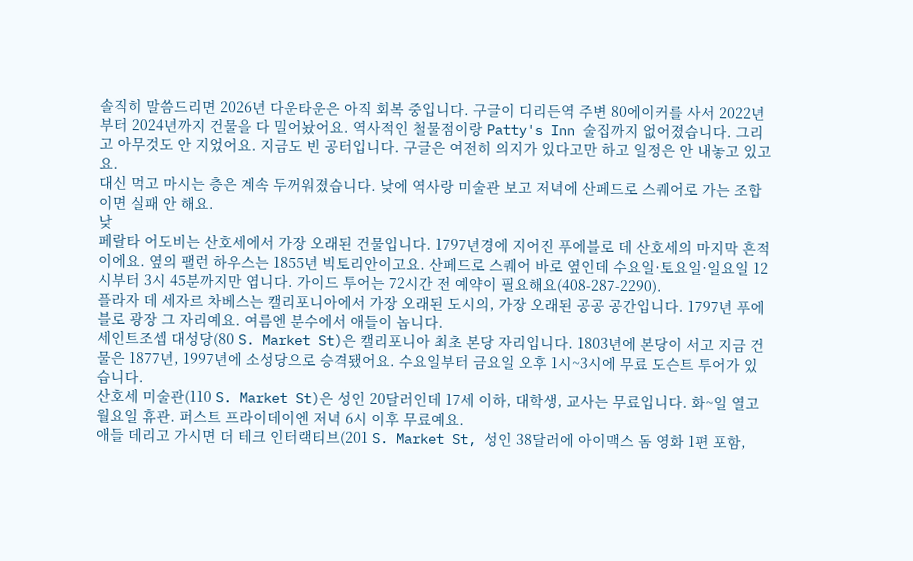솔직히 말씀드리면 2026년 다운타운은 아직 회복 중입니다. 구글이 디리든역 주변 80에이커를 사서 2022년부터 2024년까지 건물을 다 밀어놨어요. 역사적인 철물점이랑 Patty's Inn 술집까지 없어졌습니다. 그리고 아무것도 안 지었어요. 지금도 빈 공터입니다. 구글은 여전히 의지가 있다고만 하고 일정은 안 내놓고 있고요.
대신 먹고 마시는 층은 계속 두꺼워졌습니다. 낮에 역사랑 미술관 보고 저녁에 산페드로 스퀘어로 가는 조합이면 실패 안 해요.
낮
페랄타 어도비는 산호세에서 가장 오래된 건물입니다. 1797년경에 지어진 푸에블로 데 산호세의 마지막 흔적이에요. 옆의 팰런 하우스는 1855년 빅토리안이고요. 산페드로 스퀘어 바로 옆인데 수요일·토요일·일요일 12시부터 3시 45분까지만 엽니다. 가이드 투어는 72시간 전 예약이 필요해요(408-287-2290).
플라자 데 세자르 차베스는 캘리포니아에서 가장 오래된 도시의, 가장 오래된 공공 공간입니다. 1797년 푸에블로 광장 그 자리예요. 여름엔 분수에서 애들이 놉니다.
세인트조셉 대성당(80 S. Market St)은 캘리포니아 최초 본당 자리입니다. 1803년에 본당이 서고 지금 건물은 1877년, 1997년에 소성당으로 승격됐어요. 수요일부터 금요일 오후 1시~3시에 무료 도슨트 투어가 있습니다.
산호세 미술관(110 S. Market St)은 성인 20달러인데 17세 이하, 대학생, 교사는 무료입니다. 화~일 열고 월요일 휴관. 퍼스트 프라이데이엔 저녁 6시 이후 무료예요.
애들 데리고 가시면 더 테크 인터랙티브(201 S. Market St, 성인 38달러에 아이맥스 돔 영화 1편 포함,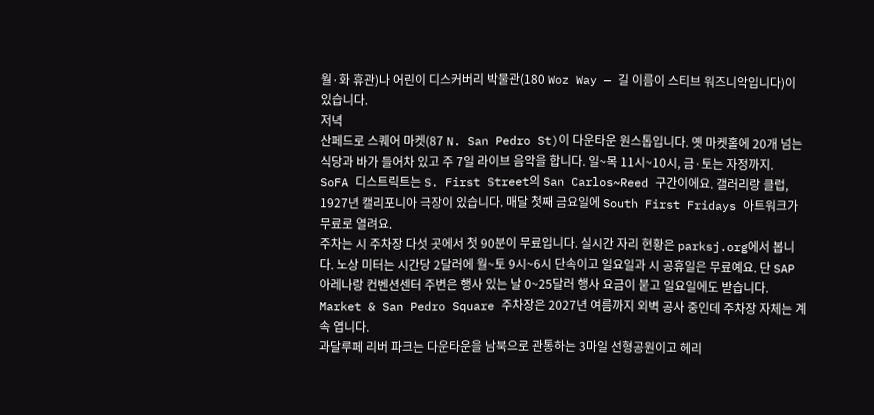월·화 휴관)나 어린이 디스커버리 박물관(180 Woz Way — 길 이름이 스티브 워즈니악입니다)이 있습니다.
저녁
산페드로 스퀘어 마켓(87 N. San Pedro St)이 다운타운 원스톱입니다. 옛 마켓홀에 20개 넘는 식당과 바가 들어차 있고 주 7일 라이브 음악을 합니다. 일~목 11시~10시, 금·토는 자정까지.
SoFA 디스트릭트는 S. First Street의 San Carlos~Reed 구간이에요. 갤러리랑 클럽, 1927년 캘리포니아 극장이 있습니다. 매달 첫째 금요일에 South First Fridays 아트워크가 무료로 열려요.
주차는 시 주차장 다섯 곳에서 첫 90분이 무료입니다. 실시간 자리 현황은 parksj.org에서 봅니다. 노상 미터는 시간당 2달러에 월~토 9시~6시 단속이고 일요일과 시 공휴일은 무료예요. 단 SAP 아레나랑 컨벤션센터 주변은 행사 있는 날 0~25달러 행사 요금이 붙고 일요일에도 받습니다. Market & San Pedro Square 주차장은 2027년 여름까지 외벽 공사 중인데 주차장 자체는 계속 엽니다.
과달루페 리버 파크는 다운타운을 남북으로 관통하는 3마일 선형공원이고 헤리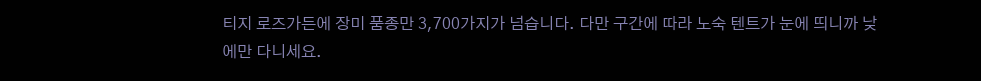티지 로즈가든에 장미 품종만 3,700가지가 넘습니다. 다만 구간에 따라 노숙 텐트가 눈에 띄니까 낮에만 다니세요.